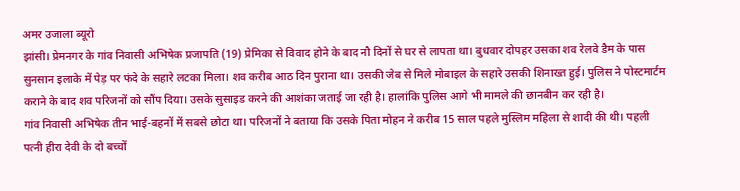अमर उजाला ब्यूरो
झांसी। प्रेमनगर के गांव निवासी अभिषेक प्रजापति (19) प्रेमिका से विवाद होने के बाद नौ दिनों से घर से लापता था। बुधवार दोपहर उसका शव रेलवे डैम के पास सुनसान इलाके में पेड़ पर फंदे के सहारे लटका मिला। शव करीब आठ दिन पुराना था। उसकी जेब से मिले मोबाइल के सहारे उसकी शिनाख्त हुई। पुलिस ने पोस्टमार्टम कराने के बाद शव परिजनों को सौंप दिया। उसके सुसाइड करने की आशंका जताई जा रही है। हालांकि पुलिस आगे भी मामले की छानबीन कर रही है।
गांव निवासी अभिषेक तीन भाई-बहनों में सबसे छोटा था। परिजनों ने बताया कि उसके पिता मोहन ने करीब 15 साल पहले मुस्लिम महिला से शादी की थी। पहली पत्नी हीरा देवी के दो बच्चों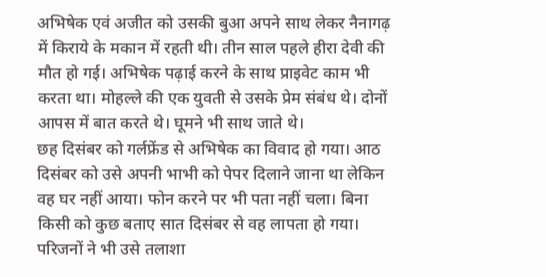अभिषेक एवं अजीत को उसकी बुआ अपने साथ लेकर नैनागढ़ में किराये के मकान में रहती थी। तीन साल पहले हीरा देवी की मौत हो गई। अभिषेक पढ़ाई करने के साथ प्राइवेट काम भी करता था। मोहल्ले की एक युवती से उसके प्रेम संबंध थे। दोनों आपस में बात करते थे। घूमने भी साथ जाते थे।
छह दिसंबर को गर्लफ्रेंड से अभिषेक का विवाद हो गया। आठ दिसंबर को उसे अपनी भाभी को पेपर दिलाने जाना था लेकिन वह घर नहीं आया। फोन करने पर भी पता नहीं चला। बिना किसी को कुछ बताए सात दिसंबर से वह लापता हो गया। परिजनों ने भी उसे तलाशा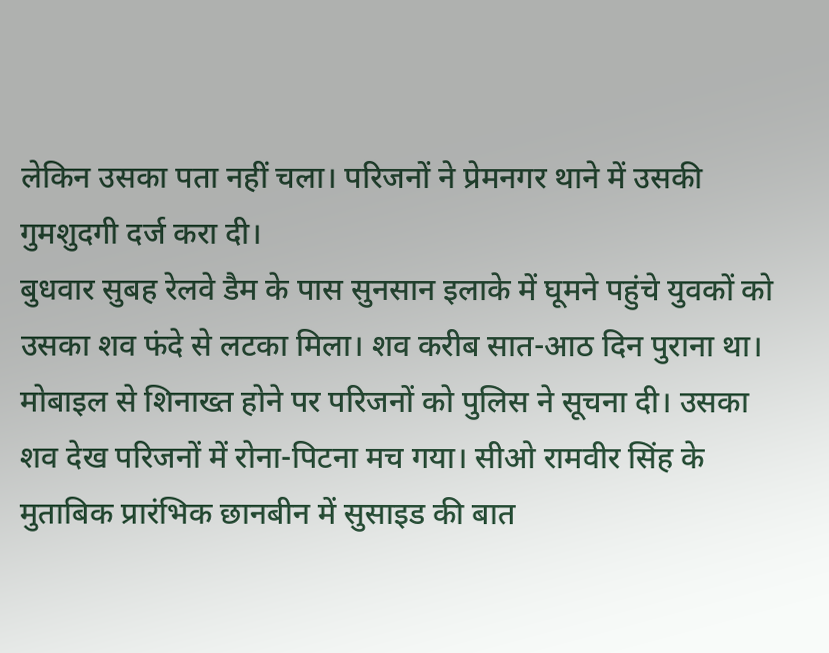लेकिन उसका पता नहीं चला। परिजनों ने प्रेमनगर थाने में उसकी गुमशुदगी दर्ज करा दी।
बुधवार सुबह रेलवे डैम के पास सुनसान इलाके में घूमने पहुंचे युवकों को उसका शव फंदे से लटका मिला। शव करीब सात-आठ दिन पुराना था। मोबाइल से शिनाख्त होने पर परिजनों को पुलिस ने सूचना दी। उसका शव देख परिजनों में रोना-पिटना मच गया। सीओ रामवीर सिंह के मुताबिक प्रारंभिक छानबीन में सुसाइड की बात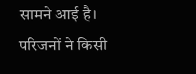सामने आई है। परिजनों ने किसी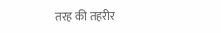तरह की तहरीर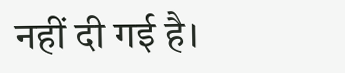नहीं दी गई है।